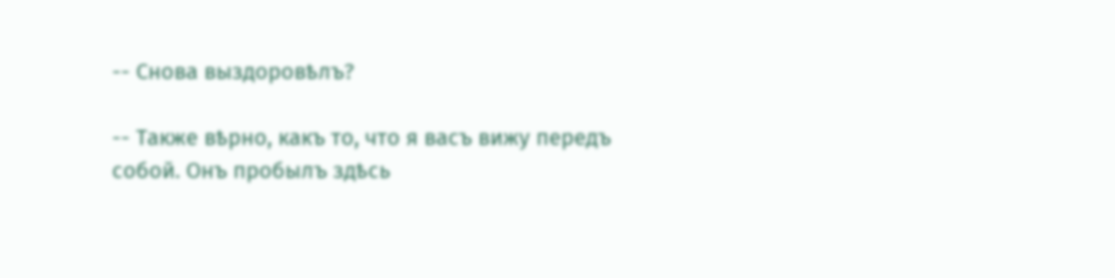-- Снова выздоровѣлъ?

-- Также вѣрно, какъ то, что я васъ вижу передъ собой. Онъ пробылъ здѣсь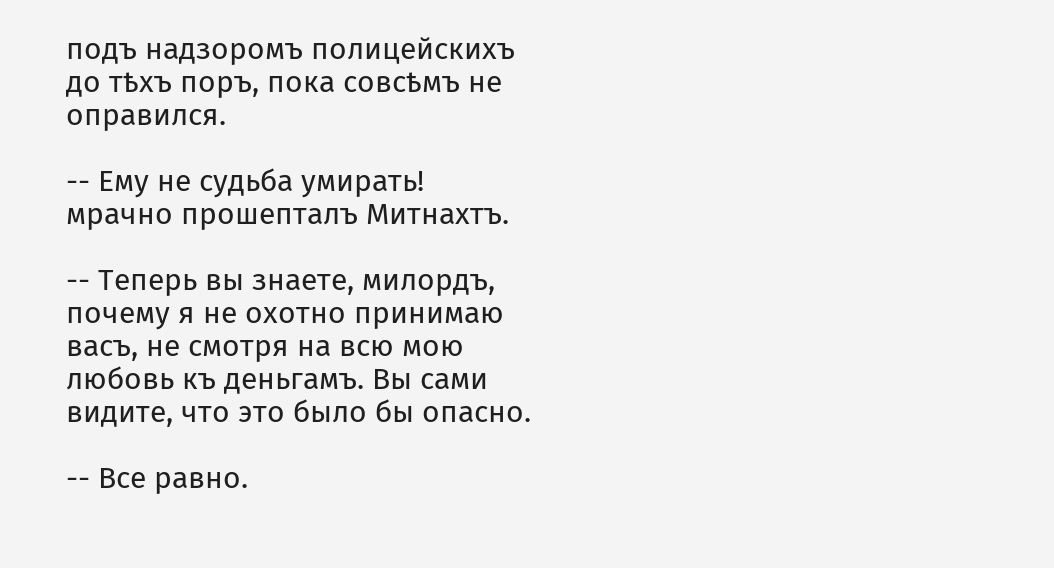подъ надзоромъ полицейскихъ до тѣхъ поръ, пока совсѣмъ не оправился.

-- Ему не судьба умирать! мрачно прошепталъ Митнахтъ.

-- Теперь вы знаете, милордъ, почему я не охотно принимаю васъ, не смотря на всю мою любовь къ деньгамъ. Вы сами видите, что это было бы опасно.

-- Все равно.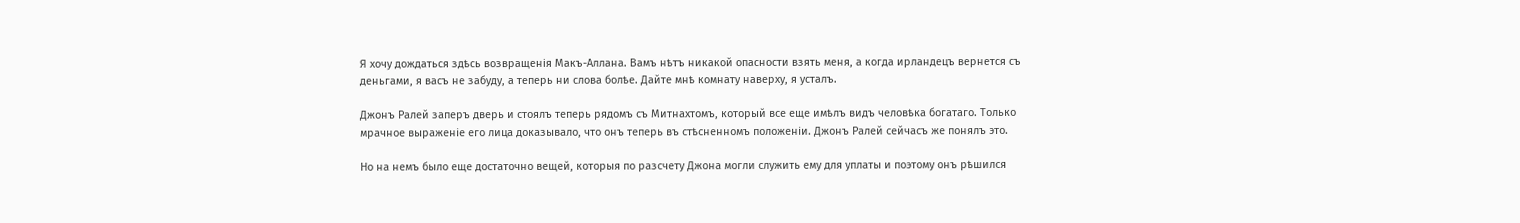Я хочу дождаться здѣсь возвращенія Макъ-Аллана. Вамъ нѣтъ никакой опасности взять меня, а когда ирландецъ вернется съ деньгами, я васъ не забуду, а теперь ни слова болѣе. Дайте мнѣ комнату наверху, я усталъ.

Джонъ Ралей заперъ дверь и стоялъ теперь рядомъ съ Митнахтомъ, который все еще имѣлъ видъ человѣка богатаго. Только мрачное выраженіе его лица доказывало, что онъ теперь въ стѣсненномъ положеніи. Джонъ Ралей сейчасъ же понялъ это.

Но на немъ было еще достаточно вещей, которыя по разсчету Джона могли служить ему для уплаты и поэтому онъ рѣшился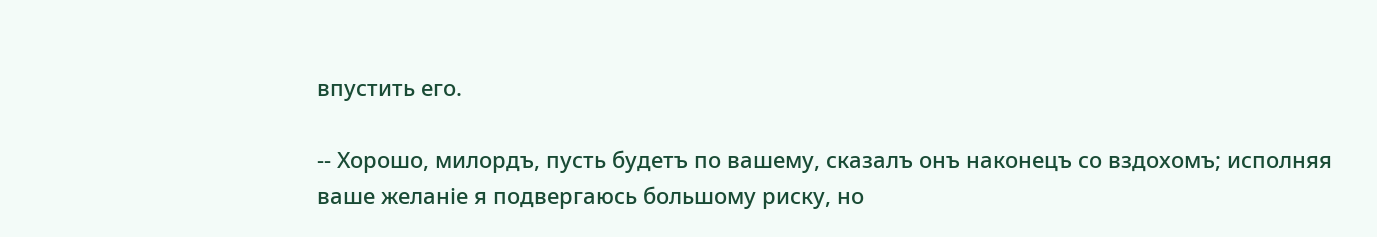впустить его.

-- Хорошо, милордъ, пусть будетъ по вашему, сказалъ онъ наконецъ со вздохомъ; исполняя ваше желаніе я подвергаюсь большому риску, но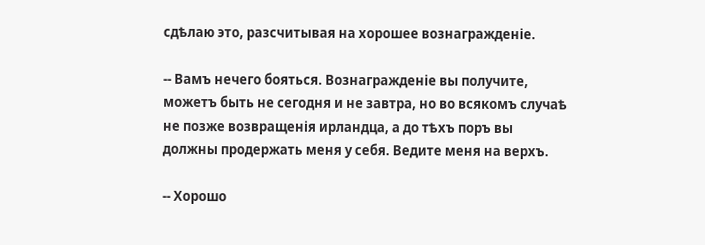сдѣлаю это, разсчитывая на хорошее вознагражденіе.

-- Вамъ нечего бояться. Вознагражденіе вы получите, можетъ быть не сегодня и не завтра, но во всякомъ случаѣ не позже возвращенія ирландца, а до тѣхъ поръ вы должны продержать меня у себя. Ведите меня на верхъ.

-- Хорошо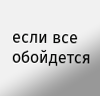если все обойдется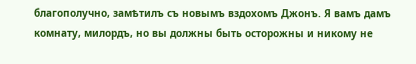благополучно, замѣтилъ съ новымъ вздохомъ Джонъ. Я вамъ дамъ комнату, милордъ, но вы должны быть осторожны и никому не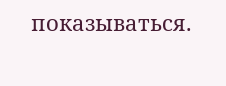показываться.